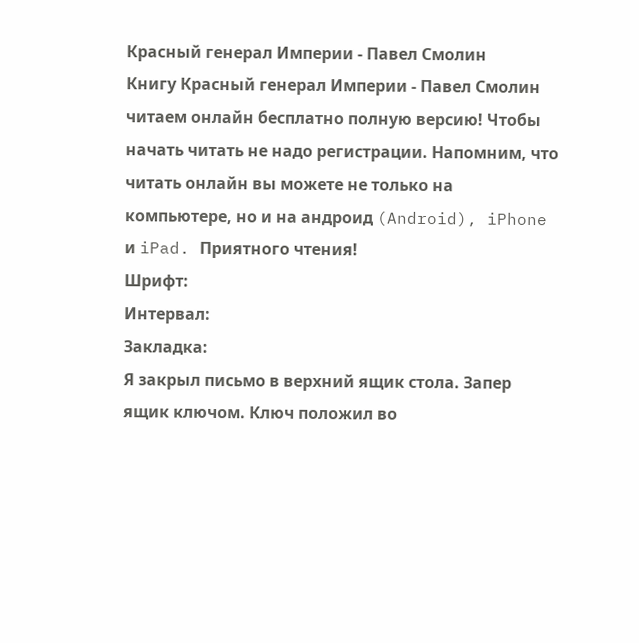Красный генерал Империи - Павел Смолин
Книгу Красный генерал Империи - Павел Смолин читаем онлайн бесплатно полную версию! Чтобы начать читать не надо регистрации. Напомним, что читать онлайн вы можете не только на компьютере, но и на андроид (Android), iPhone и iPad. Приятного чтения!
Шрифт:
Интервал:
Закладка:
Я закрыл письмо в верхний ящик стола. Запер ящик ключом. Ключ положил во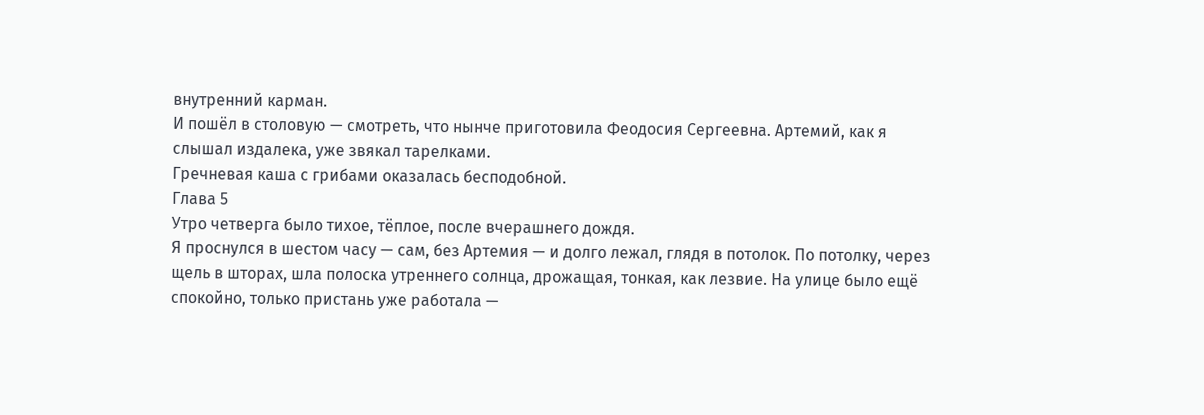внутренний карман.
И пошёл в столовую — смотреть, что нынче приготовила Феодосия Сергеевна. Артемий, как я слышал издалека, уже звякал тарелками.
Гречневая каша с грибами оказалась бесподобной.
Глава 5
Утро четверга было тихое, тёплое, после вчерашнего дождя.
Я проснулся в шестом часу — сам, без Артемия — и долго лежал, глядя в потолок. По потолку, через щель в шторах, шла полоска утреннего солнца, дрожащая, тонкая, как лезвие. На улице было ещё спокойно, только пристань уже работала —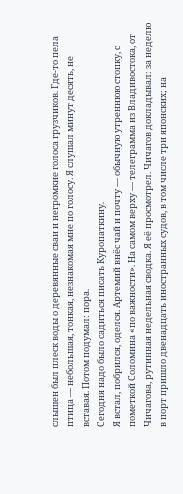слышен был плеск воды о деревянные сваи и негромкие голоса грузчиков. Где-то пела птица — небольшая, тонкая, незнакомая мне по голосу. Я слушал минут десять, не вставая. Потом подумал: пора.
Сегодня надо было садиться писать Куропаткину.
Я встал, побрился, оделся. Артемий внёс чай и почту — обычную утреннюю стопку, с пометкой Соломина «по важности». На самом верху — телеграмма из Владивостока, от Чичагова, рутинная недельная сводка. Я её просмотрел. Чичагов докладывал: за неделю в порт пришло двенадцать иностранных судов, в том числе три японских; на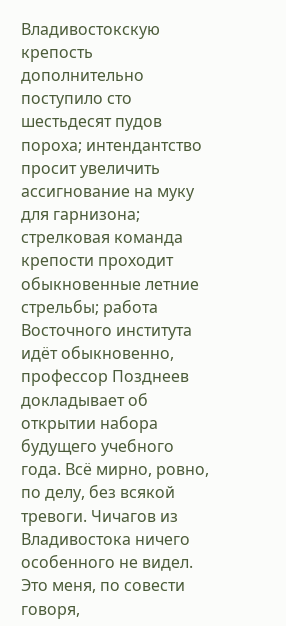Владивостокскую крепость дополнительно поступило сто шестьдесят пудов пороха; интендантство просит увеличить ассигнование на муку для гарнизона; стрелковая команда крепости проходит обыкновенные летние стрельбы; работа Восточного института идёт обыкновенно, профессор Позднеев докладывает об открытии набора будущего учебного года. Всё мирно, ровно, по делу, без всякой тревоги. Чичагов из Владивостока ничего особенного не видел. Это меня, по совести говоря,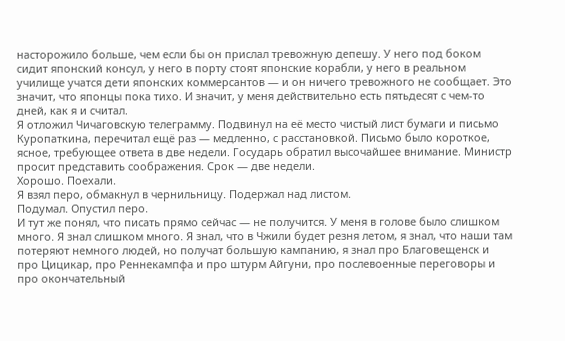насторожило больше, чем если бы он прислал тревожную депешу. У него под боком сидит японский консул, у него в порту стоят японские корабли, у него в реальном училище учатся дети японских коммерсантов — и он ничего тревожного не сообщает. Это значит, что японцы пока тихо. И значит, у меня действительно есть пятьдесят с чем-то дней, как я и считал.
Я отложил Чичаговскую телеграмму. Подвинул на её место чистый лист бумаги и письмо Куропаткина, перечитал ещё раз — медленно, с расстановкой. Письмо было короткое, ясное, требующее ответа в две недели. Государь обратил высочайшее внимание. Министр просит представить соображения. Срок — две недели.
Хорошо. Поехали.
Я взял перо, обмакнул в чернильницу. Подержал над листом.
Подумал. Опустил перо.
И тут же понял, что писать прямо сейчас — не получится. У меня в голове было слишком много. Я знал слишком много. Я знал, что в Чжили будет резня летом, я знал, что наши там потеряют немного людей, но получат большую кампанию, я знал про Благовещенск и про Цицикар, про Реннекампфа и про штурм Айгуни, про послевоенные переговоры и про окончательный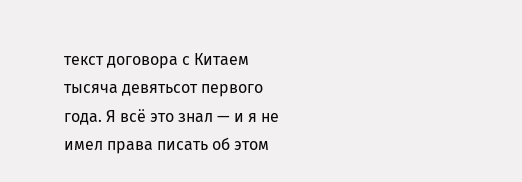текст договора с Китаем тысяча девятьсот первого года. Я всё это знал — и я не имел права писать об этом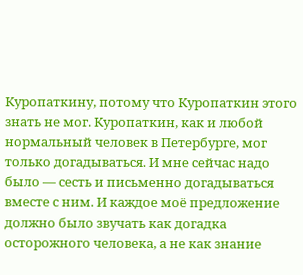Куропаткину, потому что Куропаткин этого знать не мог. Куропаткин, как и любой нормальный человек в Петербурге, мог только догадываться. И мне сейчас надо было — сесть и письменно догадываться вместе с ним. И каждое моё предложение должно было звучать как догадка осторожного человека, а не как знание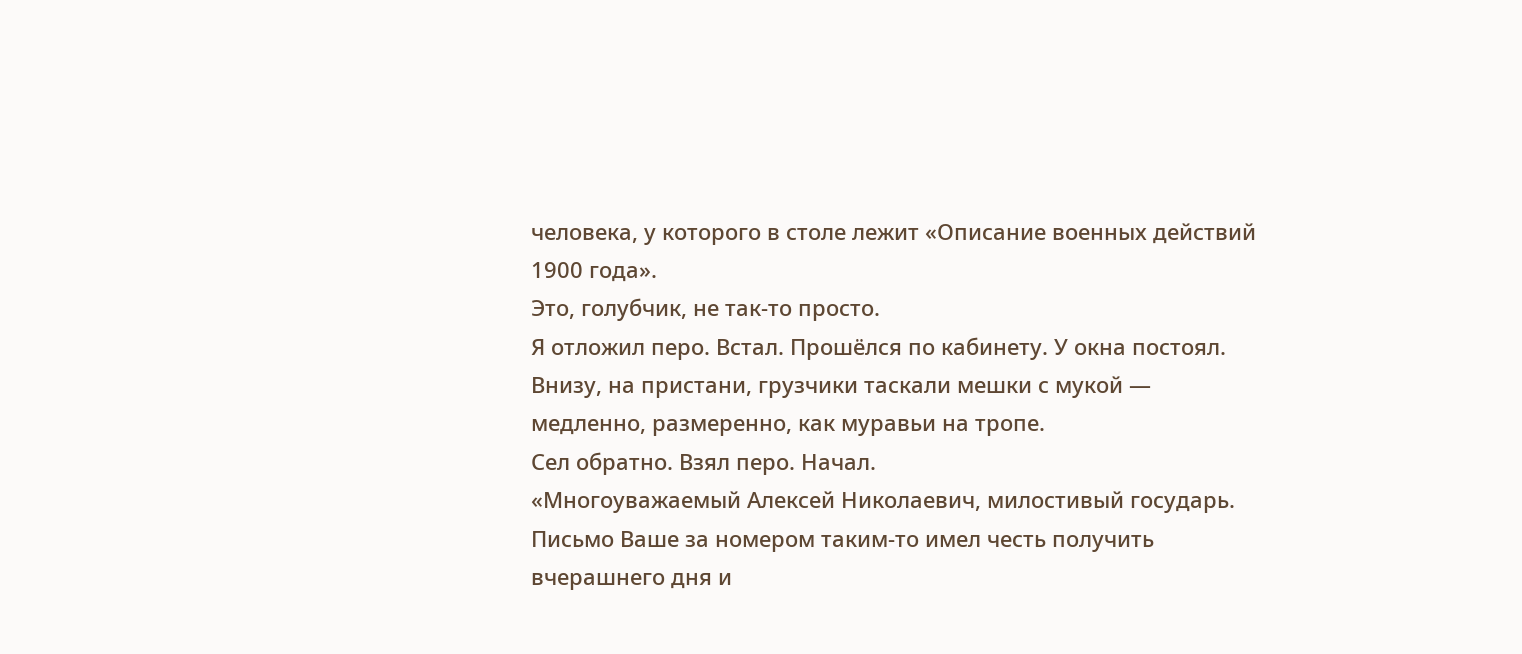человека, у которого в столе лежит «Описание военных действий 1900 года».
Это, голубчик, не так-то просто.
Я отложил перо. Встал. Прошёлся по кабинету. У окна постоял. Внизу, на пристани, грузчики таскали мешки с мукой — медленно, размеренно, как муравьи на тропе.
Сел обратно. Взял перо. Начал.
«Многоуважаемый Алексей Николаевич, милостивый государь.
Письмо Ваше за номером таким-то имел честь получить вчерашнего дня и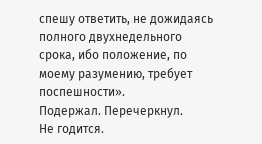спешу ответить, не дожидаясь полного двухнедельного срока, ибо положение, по моему разумению, требует поспешности».
Подержал. Перечеркнул.
Не годится.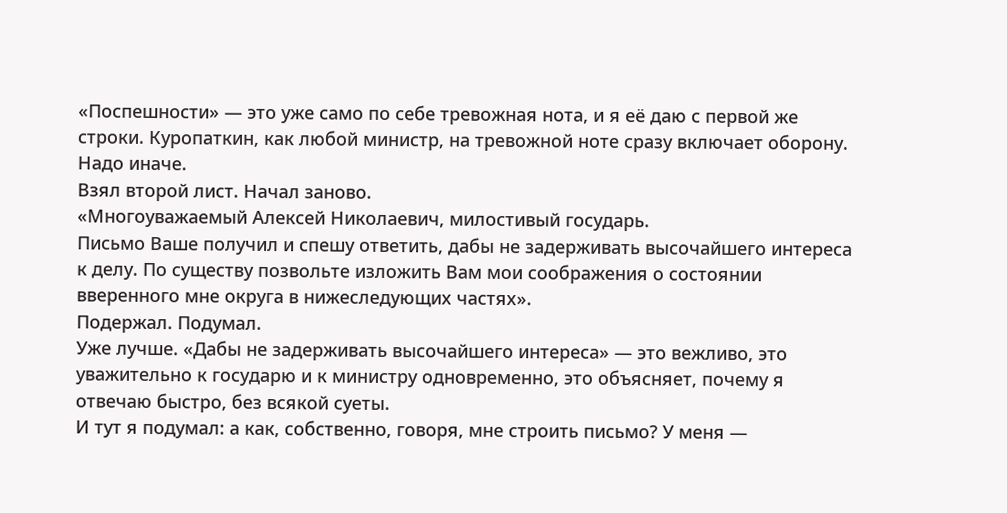«Поспешности» — это уже само по себе тревожная нота, и я её даю с первой же строки. Куропаткин, как любой министр, на тревожной ноте сразу включает оборону. Надо иначе.
Взял второй лист. Начал заново.
«Многоуважаемый Алексей Николаевич, милостивый государь.
Письмо Ваше получил и спешу ответить, дабы не задерживать высочайшего интереса к делу. По существу позвольте изложить Вам мои соображения о состоянии вверенного мне округа в нижеследующих частях».
Подержал. Подумал.
Уже лучше. «Дабы не задерживать высочайшего интереса» — это вежливо, это уважительно к государю и к министру одновременно, это объясняет, почему я отвечаю быстро, без всякой суеты.
И тут я подумал: а как, собственно, говоря, мне строить письмо? У меня —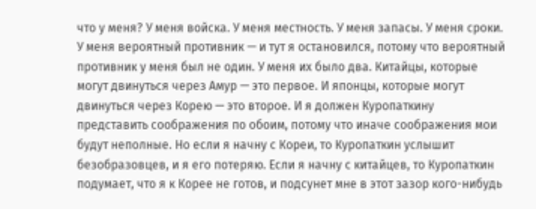что у меня? У меня войска. У меня местность. У меня запасы. У меня сроки. У меня вероятный противник — и тут я остановился, потому что вероятный противник у меня был не один. У меня их было два. Китайцы, которые могут двинуться через Амур — это первое. И японцы, которые могут двинуться через Корею — это второе. И я должен Куропаткину представить соображения по обоим, потому что иначе соображения мои будут неполные. Но если я начну с Кореи, то Куропаткин услышит безобразовцев, и я его потеряю. Если я начну с китайцев, то Куропаткин подумает, что я к Корее не готов, и подсунет мне в этот зазор кого-нибудь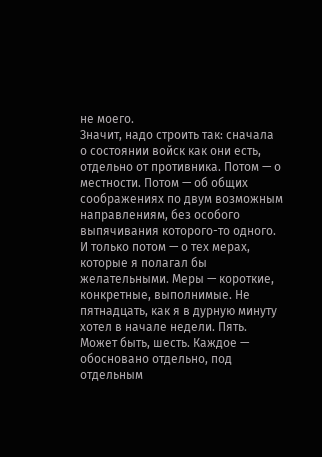не моего.
Значит, надо строить так: сначала о состоянии войск как они есть, отдельно от противника. Потом — о местности. Потом — об общих соображениях по двум возможным направлениям, без особого выпячивания которого-то одного. И только потом — о тех мерах, которые я полагал бы желательными. Меры — короткие, конкретные, выполнимые. Не пятнадцать, как я в дурную минуту хотел в начале недели. Пять. Может быть, шесть. Каждое — обосновано отдельно, под отдельным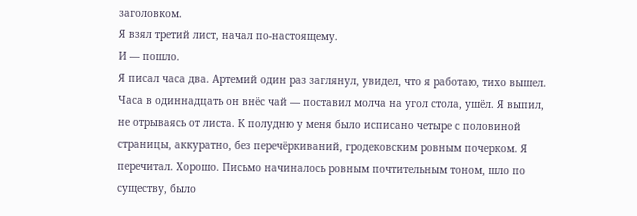заголовком.
Я взял третий лист, начал по-настоящему.
И — пошло.
Я писал часа два. Артемий один раз заглянул, увидел, что я работаю, тихо вышел. Часа в одиннадцать он внёс чай — поставил молча на угол стола, ушёл. Я выпил, не отрываясь от листа. К полудню у меня было исписано четыре с половиной страницы, аккуратно, без перечёркиваний, гродековским ровным почерком. Я перечитал. Хорошо. Письмо начиналось ровным почтительным тоном, шло по существу, было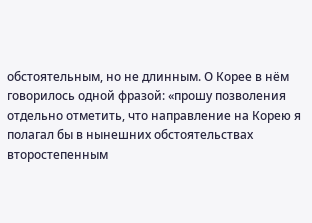обстоятельным, но не длинным. О Корее в нём говорилось одной фразой: «прошу позволения отдельно отметить, что направление на Корею я полагал бы в нынешних обстоятельствах второстепенным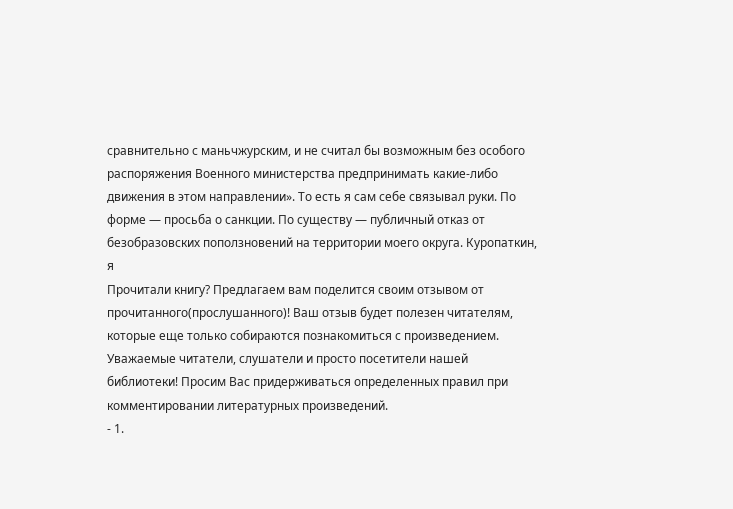сравнительно с маньчжурским, и не считал бы возможным без особого распоряжения Военного министерства предпринимать какие-либо движения в этом направлении». То есть я сам себе связывал руки. По форме — просьба о санкции. По существу — публичный отказ от безобразовских поползновений на территории моего округа. Куропаткин, я
Прочитали книгу? Предлагаем вам поделится своим отзывом от прочитанного(прослушанного)! Ваш отзыв будет полезен читателям, которые еще только собираются познакомиться с произведением.
Уважаемые читатели, слушатели и просто посетители нашей библиотеки! Просим Вас придерживаться определенных правил при комментировании литературных произведений.
- 1.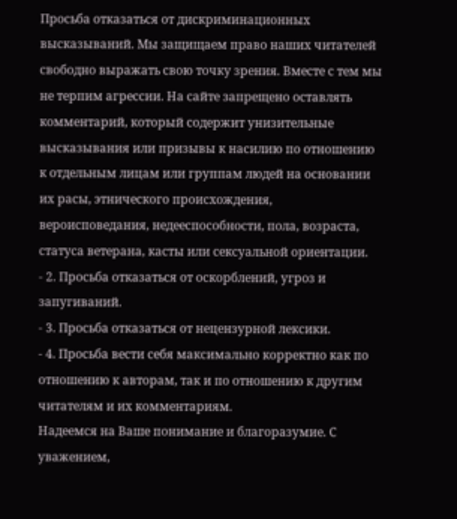Просьба отказаться от дискриминационных высказываний. Мы защищаем право наших читателей свободно выражать свою точку зрения. Вместе с тем мы не терпим агрессии. На сайте запрещено оставлять комментарий, который содержит унизительные высказывания или призывы к насилию по отношению к отдельным лицам или группам людей на основании их расы, этнического происхождения, вероисповедания, недееспособности, пола, возраста, статуса ветерана, касты или сексуальной ориентации.
- 2. Просьба отказаться от оскорблений, угроз и запугиваний.
- 3. Просьба отказаться от нецензурной лексики.
- 4. Просьба вести себя максимально корректно как по отношению к авторам, так и по отношению к другим читателям и их комментариям.
Надеемся на Ваше понимание и благоразумие. С уважением,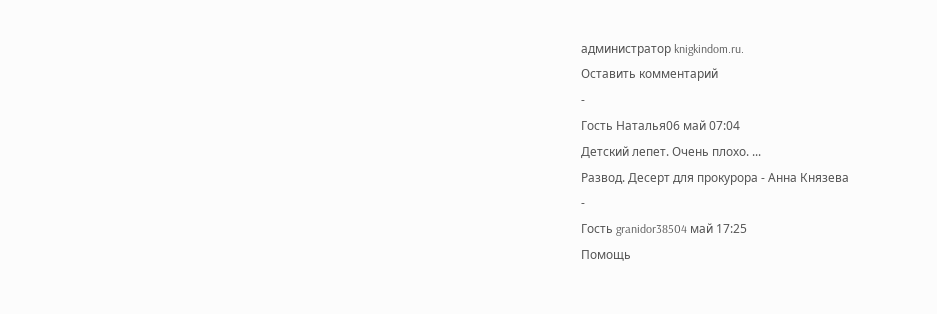администратор knigkindom.ru.
Оставить комментарий
-
Гость Наталья06 май 07:04
Детский лепет. Очень плохо. ...
Развод. Десерт для прокурора - Анна Князева
-
Гость granidor38504 май 17:25
Помощь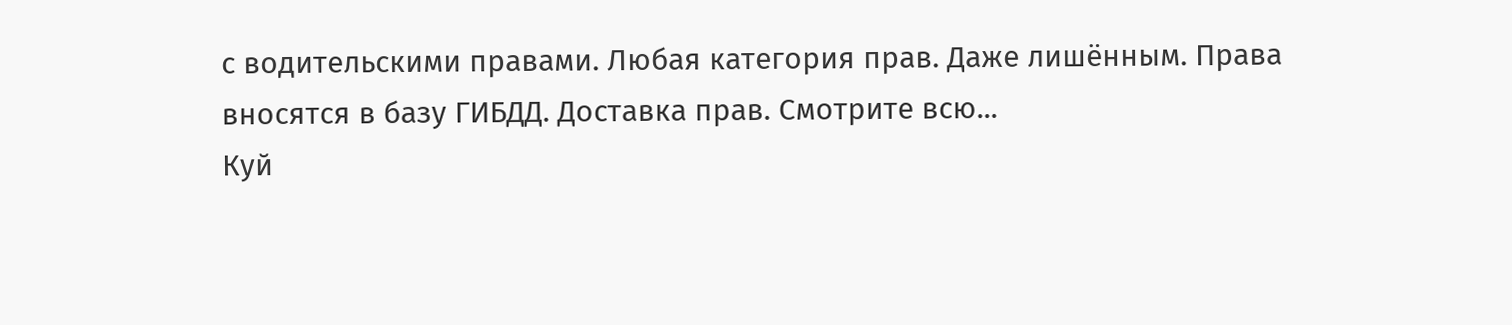с водительскими правами. Любая категория прав. Даже лишённым. Права вносятся в базу ГИБДД. Доставка прав. Смотрите всю...
Куй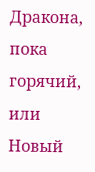Дракона, пока горячий, или Новый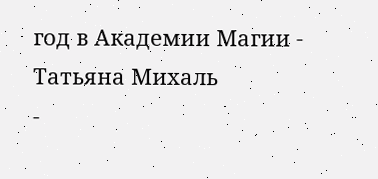год в Академии Магии - Татьяна Михаль
-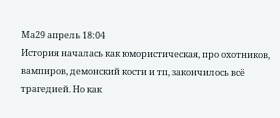Ма29 апрель 18:04
История началась как юмористическая, про охотников, вампиров, демонский кости и тп, закончилось всё трагедией. Но как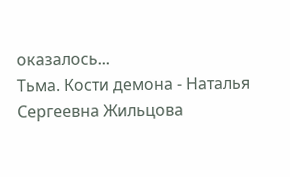оказалось...
Тьма. Кости демона - Наталья Сергеевна Жильцова